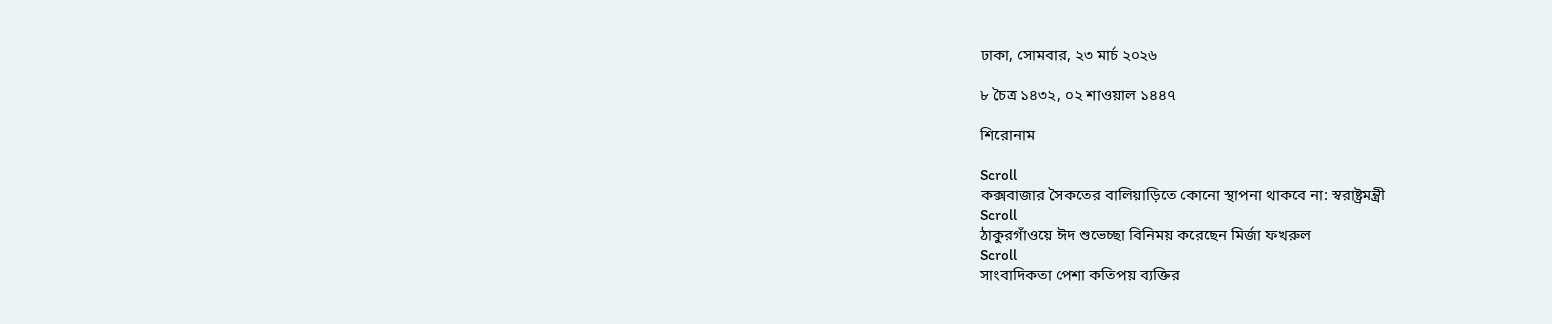ঢাকা, সোমবার, ২৩ মার্চ ২০২৬

৮ চৈত্র ১৪৩২, ০২ শাওয়াল ১৪৪৭

শিরোনাম

Scroll
কক্সবাজার সৈকতের বালিয়াড়িতে কোনো স্থাপনা থাকবে না: স্বরাষ্ট্রমন্ত্রী
Scroll
ঠাকুরগাঁওয়ে ঈদ শুভেচ্ছা বিনিময় করেছেন মির্জা ফখরুল
Scroll
সাংবাদিকতা পেশা কতিপয় ব্যক্তির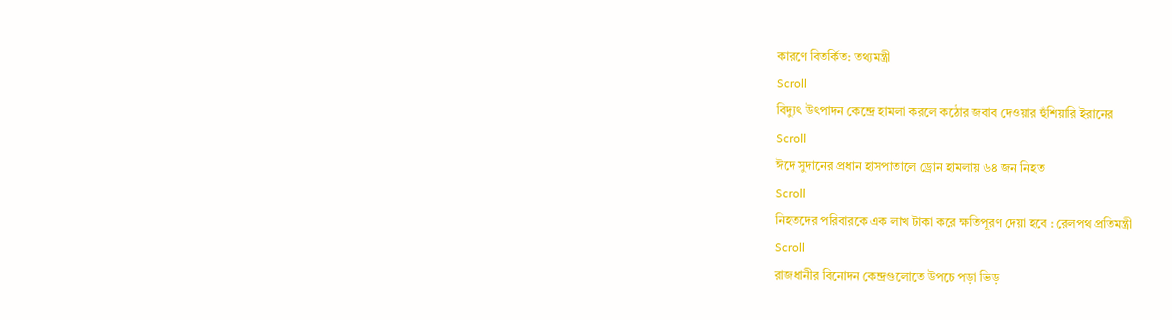কারণে বিতর্কিত: তথ্যমন্ত্রী
Scroll
বিদ্যুৎ উৎপাদন কেন্দ্রে হামলা করলে কঠোর জবাব দেওয়ার হুঁশিয়ারি ইরানের
Scroll
ঈদে সুদানের প্রধান হাসপাতালে ড্রোন হামলায় ৬৪ জন নিহত
Scroll
নিহতদের পরিবারকে এক লাখ টাকা করে ক্ষতিপূরণ দেয়া হবে : রেলপথ প্রতিমন্ত্রী
Scroll
রাজধানীর বিনোদন কেন্দ্রগুলোতে উপচে পড়া ভিড়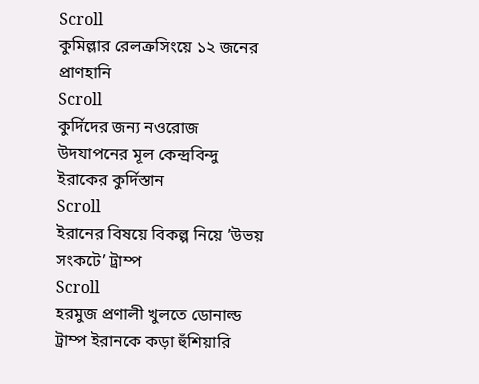Scroll
কুমিল্লার রেলক্রসিংয়ে ১২ জনের প্রাণহানি
Scroll
কুর্দিদের জন্য নওরোজ উদযাপনের মূল কেন্দ্রবিন্দু ইরাকের কুর্দিস্তান
Scroll
ইরানের বিষয়ে বিকল্প নিয়ে ’উভয় সংকটে’ ট্রাম্প
Scroll
হরমুজ প্রণালী খুলতে ডোনাল্ড ট্রাম্প ইরানকে কড়া হুঁশিয়ারি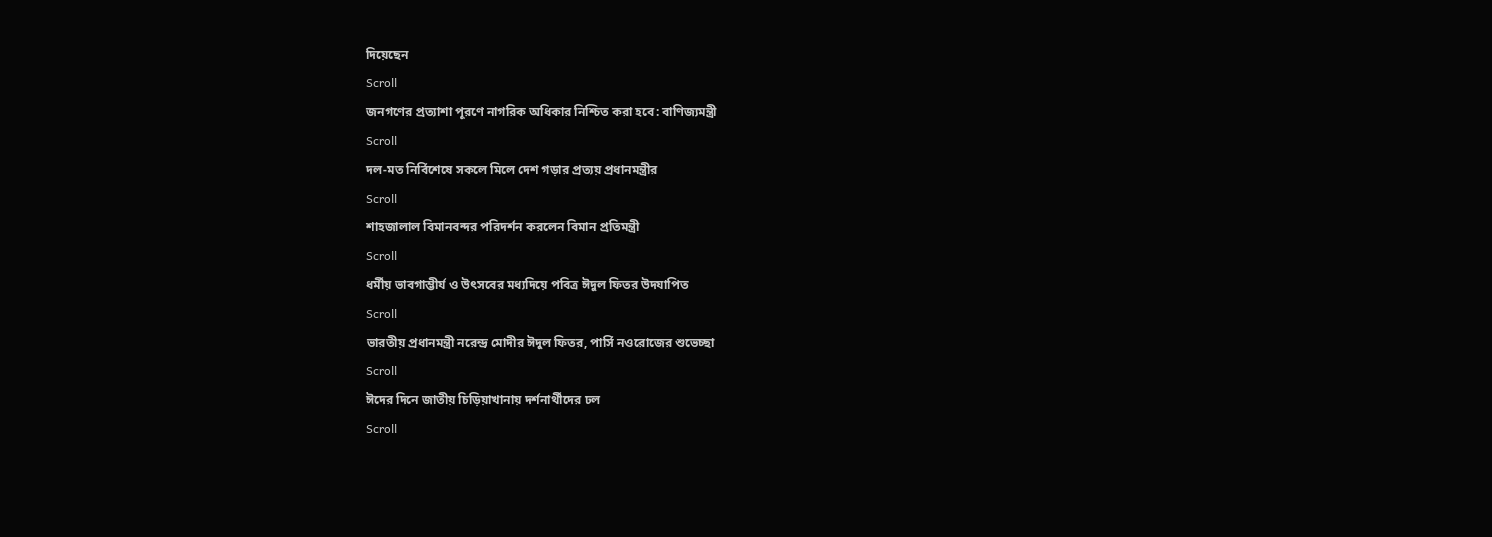দিয়েছেন
Scroll
জনগণের প্রত্যাশা পূরণে নাগরিক অধিকার নিশ্চিত করা হবে: বাণিজ্যমন্ত্রী
Scroll
দল-মত নির্বিশেষে সকলে মিলে দেশ গড়ার প্রত্যয় প্রধানমন্ত্রীর
Scroll
শাহজালাল বিমানবন্দর পরিদর্শন করলেন বিমান প্রতিমন্ত্রী
Scroll
ধর্মীয় ভাবগাম্ভীর্য ও উৎসবের মধ্যদিয়ে পবিত্র ঈদুল ফিতর উদযাপিত
Scroll
ভারতীয় প্রধানমন্ত্রী নরেন্দ্র মোদীর ঈদুল ফিতর, পার্সি নওরোজের শুভেচ্ছা
Scroll
ঈদের দিনে জাতীয় চিড়িয়াখানায় দর্শনার্থীদের ঢল
Scroll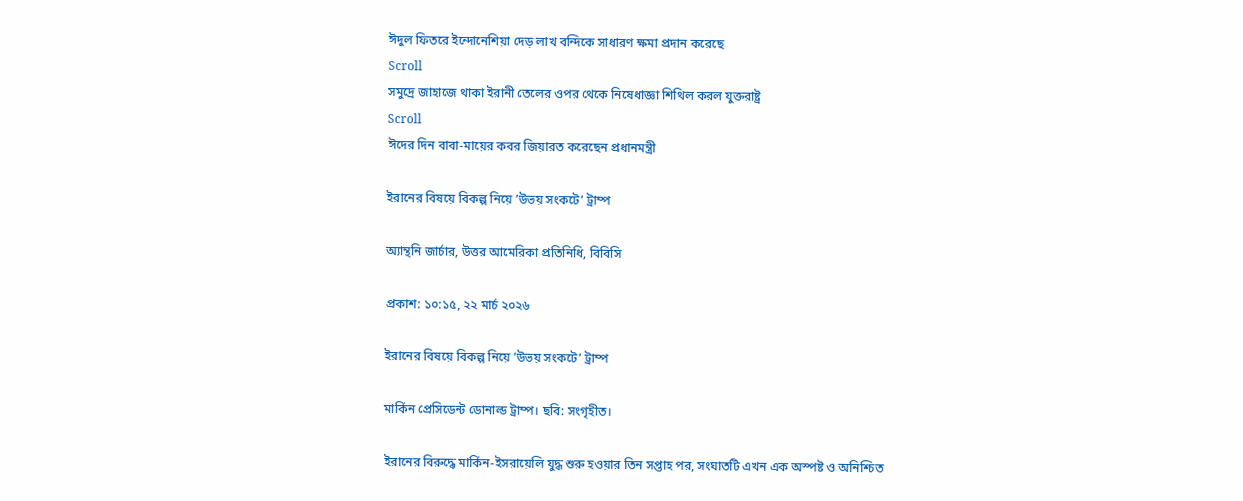ঈদুল ফিতরে ইন্দোনেশিয়া দেড় লাখ বন্দিকে সাধারণ ক্ষমা প্রদান করেছে
Scroll
সমুদ্রে জাহাজে থাকা ইরানী তেলের ওপর থেকে নিষেধাজ্ঞা শিথিল করল যুক্তরাষ্ট্র
Scroll
ঈদের দিন বাবা-মায়ের কবর জিয়ারত করেছেন প্রধানমন্ত্রী

ইরানের বিষয়ে বিকল্প নিয়ে ’উভয় সংকটে’ ট্রাম্প

অ্যান্থনি জার্চার, উত্তর আমেরিকা প্রতিনিধি, বিবিসি

প্রকাশ: ১০:১৫, ২২ মার্চ ২০২৬

ইরানের বিষয়ে বিকল্প নিয়ে ’উভয় সংকটে’ ট্রাম্প

মার্কিন প্রেসিডেন্ট ডোনাল্ড ট্রাম্প। ছবি: সংগৃহীত।

ইরানের বিরুদ্ধে মার্কিন-ইসরায়েলি যুদ্ধ শুরু হওয়ার তিন সপ্তাহ পর, সংঘাতটি এখন এক অস্পষ্ট ও অনিশ্চিত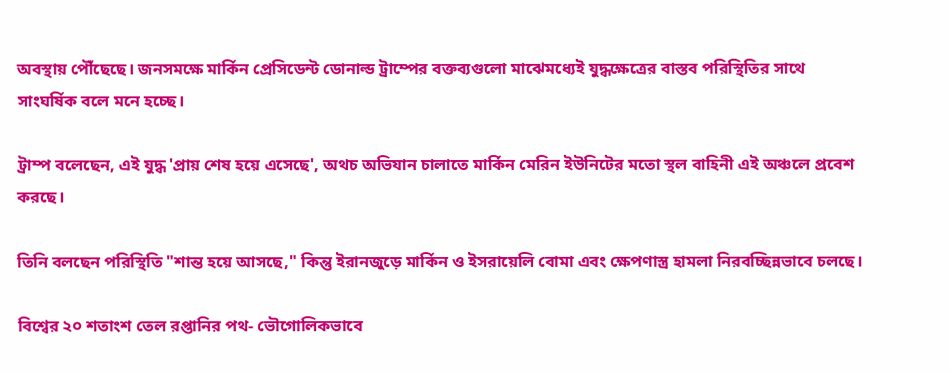অবস্থায় পৌঁছেছে। জনসমক্ষে মার্কিন প্রেসিডেন্ট ডোনাল্ড ট্রাম্পের বক্তব্যগুলো মাঝেমধ্যেই যুদ্ধক্ষেত্রের বাস্তব পরিস্থিতির সাথে সাংঘর্ষিক বলে মনে হচ্ছে।

ট্রাম্প বলেছেন, এই যুদ্ধ 'প্রায় শেষ হয়ে এসেছে', অথচ অভিযান চালাতে মার্কিন মেরিন ইউনিটের মতো স্থল বাহিনী এই অঞ্চলে প্রবেশ করছে।

তিনি বলছেন পরিস্থিতি "শান্ত হয়ে আসছে," কিন্তু ইরানজুড়ে মার্কিন ও ইসরায়েলি বোমা এবং ক্ষেপণাস্ত্র হামলা নিরবচ্ছিন্নভাবে চলছে।

বিশ্বের ২০ শতাংশ তেল রপ্তানির পথ- ভৌগোলিকভাবে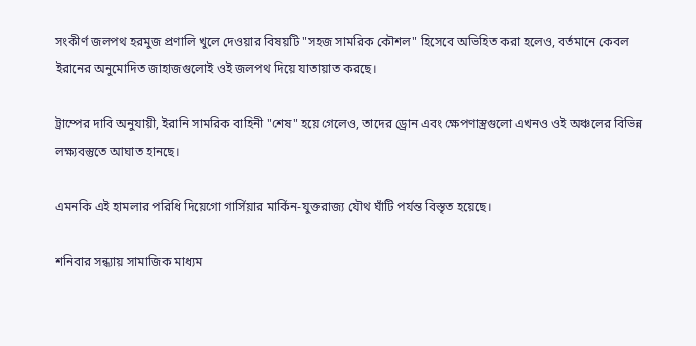সংকীর্ণ জলপথ হরমুজ প্রণালি খুলে দেওয়ার বিষয়টি "সহজ সামরিক কৌশল" হিসেবে অভিহিত করা হলেও, বর্তমানে কেবল ইরানের অনুমোদিত জাহাজগুলোই ওই জলপথ দিয়ে যাতায়াত করছে।

ট্রাম্পের দাবি অনুযায়ী, ইরানি সামরিক বাহিনী "শেষ" হয়ে গেলেও, তাদের ড্রোন এবং ক্ষেপণাস্ত্রগুলো এখনও ওই অঞ্চলের বিভিন্ন লক্ষ্যবস্তুতে আঘাত হানছে।

এমনকি এই হামলার পরিধি দিয়েগো গার্সিয়ার মার্কিন-যুক্তরাজ্য যৌথ ঘাঁটি পর্যন্ত বিস্তৃত হয়েছে।

শনিবার সন্ধ্যায় সামাজিক মাধ্যম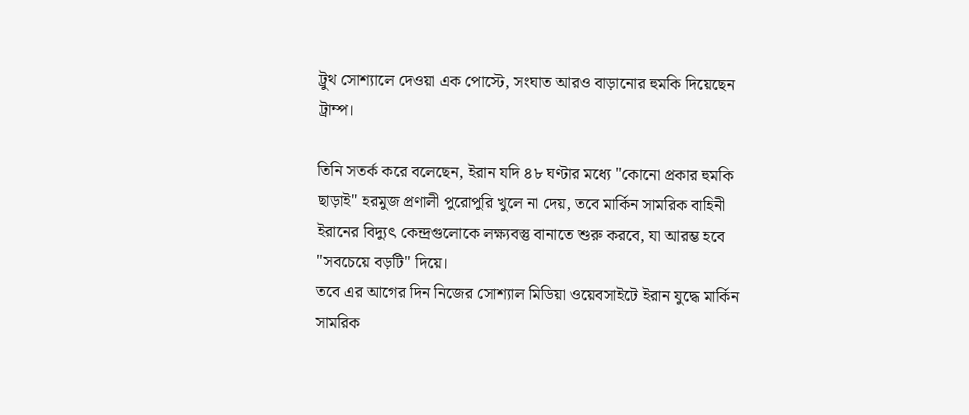ট্রুথ সোশ্যালে দেওয়া এক পোস্টে, সংঘাত আরও বাড়ানোর হুমকি দিয়েছেন ট্রাম্প।

তিনি সতর্ক করে বলেছেন, ইরান যদি ৪৮ ঘণ্টার মধ্যে "কোনো প্রকার হুমকি ছাড়াই" হরমুজ প্রণালী পুরোপুরি খুলে না দেয়, তবে মার্কিন সামরিক বাহিনী ইরানের বিদ্যুৎ কেন্দ্রগুলোকে লক্ষ্যবস্তু বানাতে শুরু করবে, যা আরম্ভ হবে "সবচেয়ে বড়টি" দিয়ে।
তবে এর আগের দিন নিজের সোশ্যাল মিডিয়া ওয়েবসাইটে ইরান যুদ্ধে মার্কিন সামরিক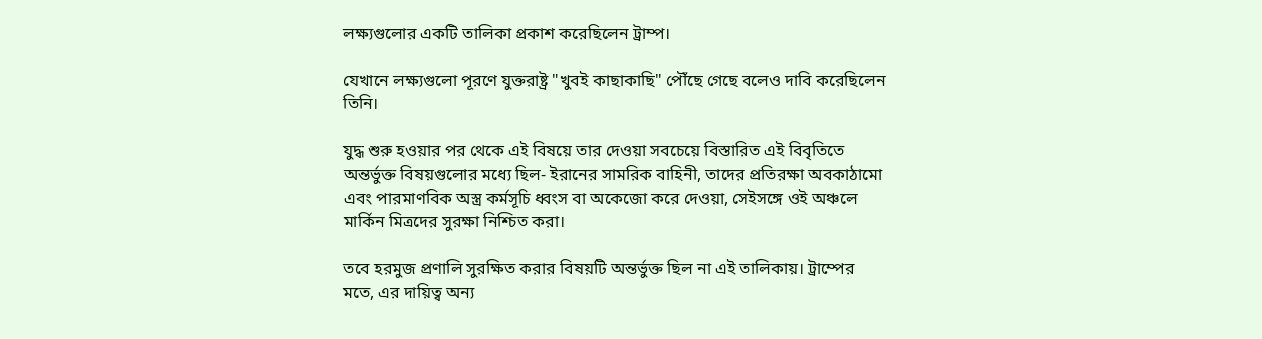লক্ষ্যগুলোর একটি তালিকা প্রকাশ করেছিলেন ট্রাম্প।

যেখানে লক্ষ্যগুলো পূরণে যুক্তরাষ্ট্র "খুবই কাছাকাছি" পৌঁছে গেছে বলেও দাবি করেছিলেন তিনি।

যুদ্ধ শুরু হওয়ার পর থেকে এই বিষয়ে তার দেওয়া সবচেয়ে বিস্তারিত এই বিবৃতিতে অন্তর্ভুক্ত বিষয়গুলোর মধ্যে ছিল- ইরানের সামরিক বাহিনী, তাদের প্রতিরক্ষা অবকাঠামো এবং পারমাণবিক অস্ত্র কর্মসূচি ধ্বংস বা অকেজো করে দেওয়া, সেইসঙ্গে ওই অঞ্চলে মার্কিন মিত্রদের সুরক্ষা নিশ্চিত করা।

তবে হরমুজ প্রণালি সুরক্ষিত করার বিষয়টি অন্তর্ভুক্ত ছিল না এই তালিকায়। ট্রাম্পের মতে, এর দায়িত্ব অন্য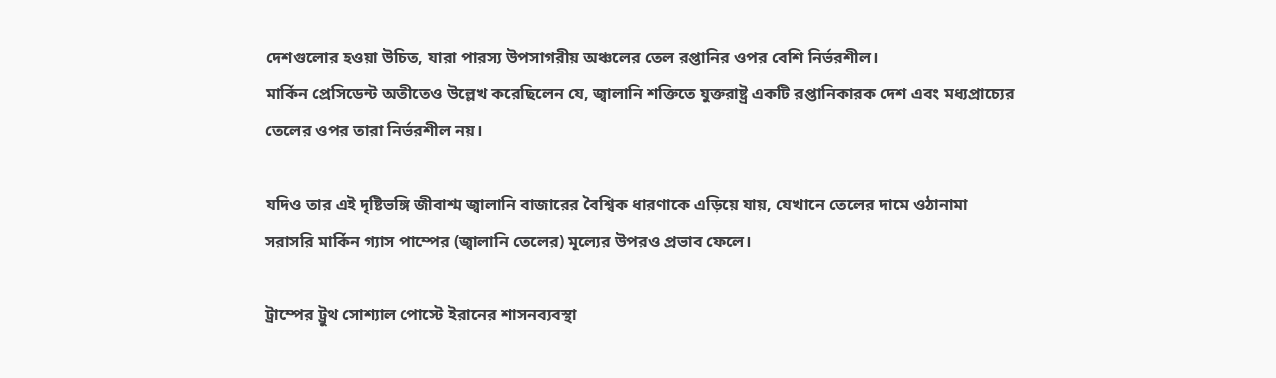দেশগুলোর হওয়া উচিত, যারা পারস্য উপসাগরীয় অঞ্চলের তেল রপ্তানির ওপর বেশি নির্ভরশীল।
মার্কিন প্রেসিডেন্ট অতীতেও উল্লেখ করেছিলেন যে, জ্বালানি শক্তিতে যুক্তরাষ্ট্র একটি রপ্তানিকারক দেশ এবং মধ্যপ্রাচ্যের তেলের ওপর তারা নির্ভরশীল নয়।

যদিও তার এই দৃষ্টিভঙ্গি জীবাশ্ম জ্বালানি বাজারের বৈশ্বিক ধারণাকে এড়িয়ে যায়, যেখানে তেলের দামে ওঠানামা সরাসরি মার্কিন গ্যাস পাম্পের (জ্বালানি তেলের) মূল্যের উপরও প্রভাব ফেলে।

ট্রাম্পের ট্রুথ সোশ্যাল পোস্টে ইরানের শাসনব্যবস্থা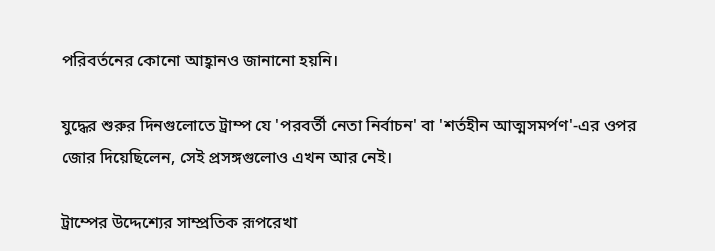পরিবর্তনের কোনো আহ্বানও জানানো হয়নি।

যুদ্ধের শুরুর দিনগুলোতে ট্রাম্প যে 'পরবর্তী নেতা নির্বাচন' বা 'শর্তহীন আত্মসমর্পণ'-এর ওপর জোর দিয়েছিলেন, সেই প্রসঙ্গগুলোও এখন আর নেই।

ট্রাম্পের উদ্দেশ্যের সাম্প্রতিক রূপরেখা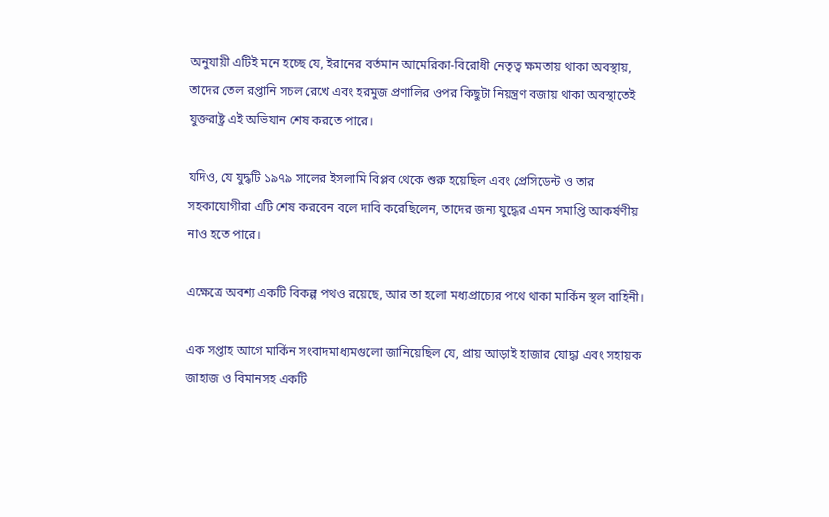অনুযায়ী এটিই মনে হচ্ছে যে, ইরানের বর্তমান আমেরিকা-বিরোধী নেতৃত্ব ক্ষমতায় থাকা অবস্থায়, তাদের তেল রপ্তানি সচল রেখে এবং হরমুজ প্রণালির ওপর কিছুটা নিয়ন্ত্রণ বজায় থাকা অবস্থাতেই যুক্তরাষ্ট্র এই অভিযান শেষ করতে পারে।

যদিও, যে যুদ্ধটি ১৯৭৯ সালের ইসলামি বিপ্লব থেকে শুরু হয়েছিল এবং প্রেসিডেন্ট ও তার সহকাযোগীরা এটি শেষ করবেন বলে দাবি করেছিলেন, তাদের জন্য যুদ্ধের এমন সমাপ্তি আকর্ষণীয় নাও হতে পারে।

এক্ষেত্রে অবশ্য একটি বিকল্প পথও রয়েছে, আর তা হলো মধ্যপ্রাচ্যের পথে থাকা মার্কিন স্থল বাহিনী।

এক সপ্তাহ আগে মার্কিন সংবাদমাধ্যমগুলো জানিয়েছিল যে, প্রায় আড়াই হাজার যোদ্ধা এবং সহায়ক জাহাজ ও বিমানসহ একটি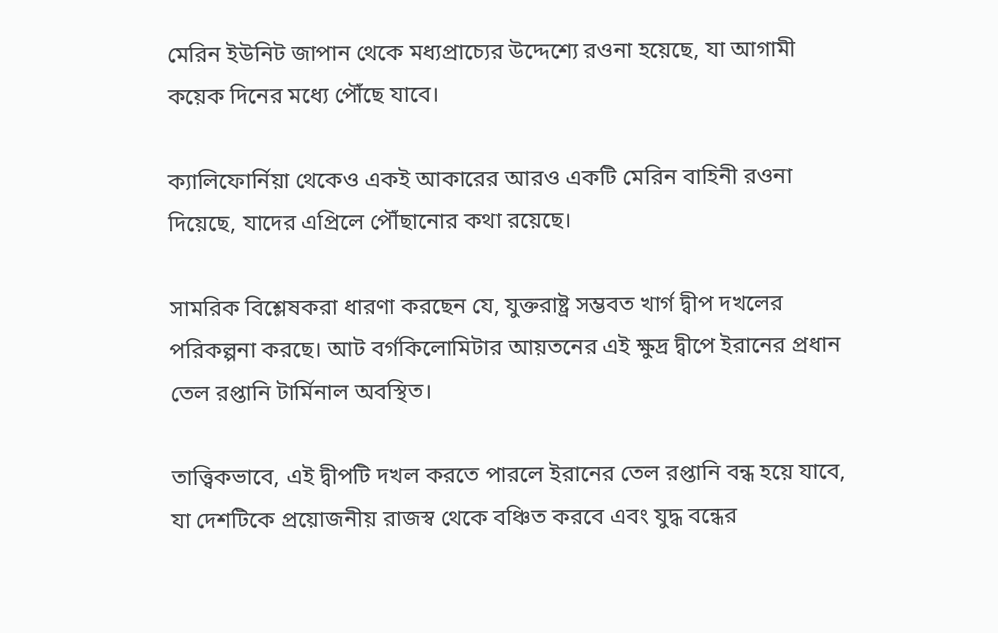মেরিন ইউনিট জাপান থেকে মধ্যপ্রাচ্যের উদ্দেশ্যে রওনা হয়েছে, যা আগামী কয়েক দিনের মধ্যে পৌঁছে যাবে।

ক্যালিফোর্নিয়া থেকেও একই আকারের আরও একটি মেরিন বাহিনী রওনা দিয়েছে, যাদের এপ্রিলে পৌঁছানোর কথা রয়েছে।

সামরিক বিশ্লেষকরা ধারণা করছেন যে, যুক্তরাষ্ট্র সম্ভবত খার্গ দ্বীপ দখলের পরিকল্পনা করছে। আট বর্গকিলোমিটার আয়তনের এই ক্ষুদ্র দ্বীপে ইরানের প্রধান তেল রপ্তানি টার্মিনাল অবস্থিত।

তাত্ত্বিকভাবে, এই দ্বীপটি দখল করতে পারলে ইরানের তেল রপ্তানি বন্ধ হয়ে যাবে, যা দেশটিকে প্রয়োজনীয় রাজস্ব থেকে বঞ্চিত করবে এবং যুদ্ধ বন্ধের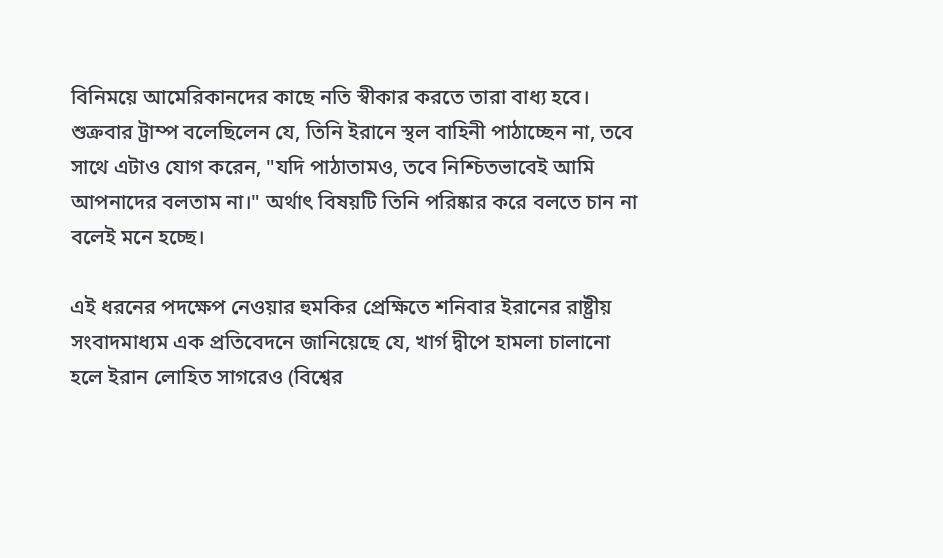বিনিময়ে আমেরিকানদের কাছে নতি স্বীকার করতে তারা বাধ্য হবে।
শুক্রবার ট্রাম্প বলেছিলেন যে, তিনি ইরানে স্থল বাহিনী পাঠাচ্ছেন না, তবে সাথে এটাও যোগ করেন, "যদি পাঠাতামও, তবে নিশ্চিতভাবেই আমি আপনাদের বলতাম না।" অর্থাৎ বিষয়টি তিনি পরিষ্কার করে বলতে চান না বলেই মনে হচ্ছে।

এই ধরনের পদক্ষেপ নেওয়ার হুমকির প্রেক্ষিতে শনিবার ইরানের রাষ্ট্রীয় সংবাদমাধ্যম এক প্রতিবেদনে জানিয়েছে যে, খার্গ দ্বীপে হামলা চালানো হলে ইরান লোহিত সাগরেও (বিশ্বের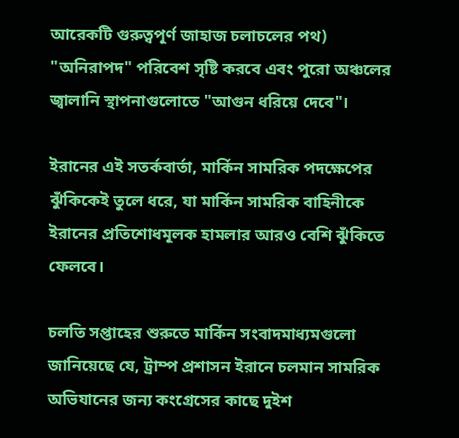আরেকটি গুরুত্বপূর্ণ জাহাজ চলাচলের পথ) "অনিরাপদ" পরিবেশ সৃষ্টি করবে এবং পুরো অঞ্চলের জ্বালানি স্থাপনাগুলোতে "আগুন ধরিয়ে দেবে"।

ইরানের এই সতর্কবার্তা, মার্কিন সামরিক পদক্ষেপের ঝুঁকিকেই তুলে ধরে, যা মার্কিন সামরিক বাহিনীকে ইরানের প্রতিশোধমূলক হামলার আরও বেশি ঝুঁকিতে ফেলবে।

চলতি সপ্তাহের শুরুতে মার্কিন সংবাদমাধ্যমগুলো জানিয়েছে যে, ট্রাম্প প্রশাসন ইরানে চলমান সামরিক অভিযানের জন্য কংগ্রেসের কাছে দুইশ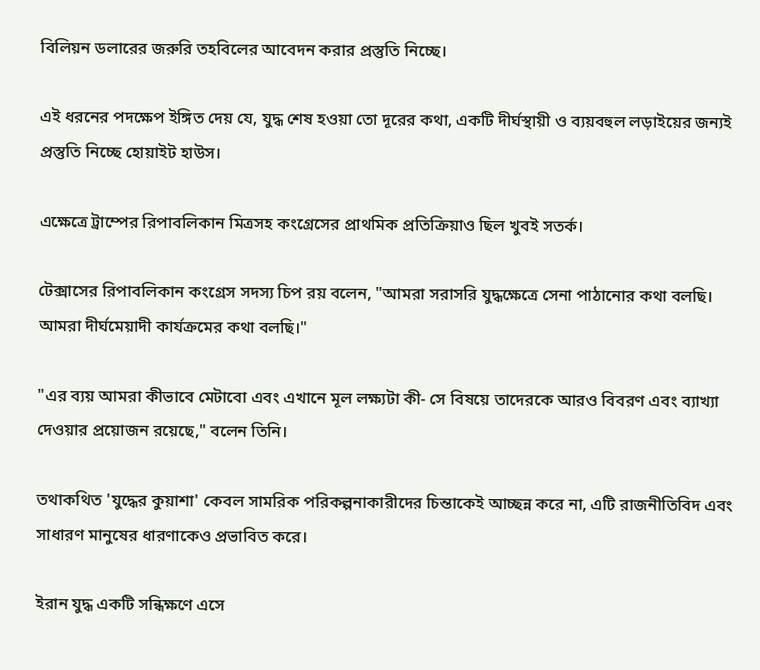বিলিয়ন ডলারের জরুরি তহবিলের আবেদন করার প্রস্তুতি নিচ্ছে।

এই ধরনের পদক্ষেপ ইঙ্গিত দেয় যে, যুদ্ধ শেষ হওয়া তো দূরের কথা, একটি দীর্ঘস্থায়ী ও ব্যয়বহুল লড়াইয়ের জন্যই প্রস্তুতি নিচ্ছে হোয়াইট হাউস।

এক্ষেত্রে ট্রাম্পের রিপাবলিকান মিত্রসহ কংগ্রেসের প্রাথমিক প্রতিক্রিয়াও ছিল খুবই সতর্ক।

টেক্সাসের রিপাবলিকান কংগ্রেস সদস্য চিপ রয় বলেন, "আমরা সরাসরি যুদ্ধক্ষেত্রে সেনা পাঠানোর কথা বলছি। আমরা দীর্ঘমেয়াদী কার্যক্রমের কথা বলছি।"

"এর ব্যয় আমরা কীভাবে মেটাবো এবং এখানে মূল লক্ষ্যটা কী- সে বিষয়ে তাদেরকে আরও বিবরণ এবং ব্যাখ্যা দেওয়ার প্রয়োজন রয়েছে," বলেন তিনি।

তথাকথিত 'যুদ্ধের কুয়াশা' কেবল সামরিক পরিকল্পনাকারীদের চিন্তাকেই আচ্ছন্ন করে না, এটি রাজনীতিবিদ এবং সাধারণ মানুষের ধারণাকেও প্রভাবিত করে।

ইরান যুদ্ধ একটি সন্ধিক্ষণে এসে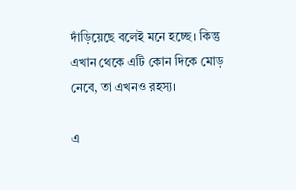দাঁড়িয়েছে বলেই মনে হচ্ছে। কিন্তু এখান থেকে এটি কোন দিকে মোড় নেবে, তা এখনও রহস্য।

এ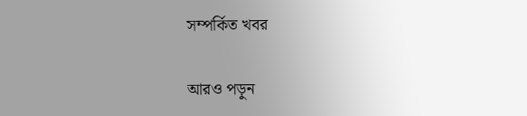সম্পর্কিত খবর

আরও পড়ুন